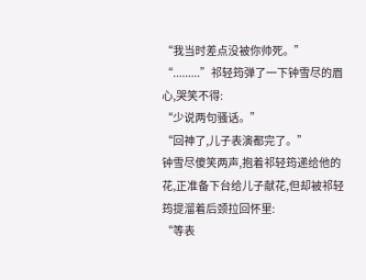“我当时差点没被你帅死。”
“.........”祁轻筠弹了一下钟雪尽的眉心,哭笑不得:
“少说两句骚话。”
“回神了,儿子表演都完了。”
钟雪尽傻笑两声,抱着祁轻筠递给他的花,正准备下台给儿子献花,但却被祁轻筠提溜着后颈拉回怀里:
“等表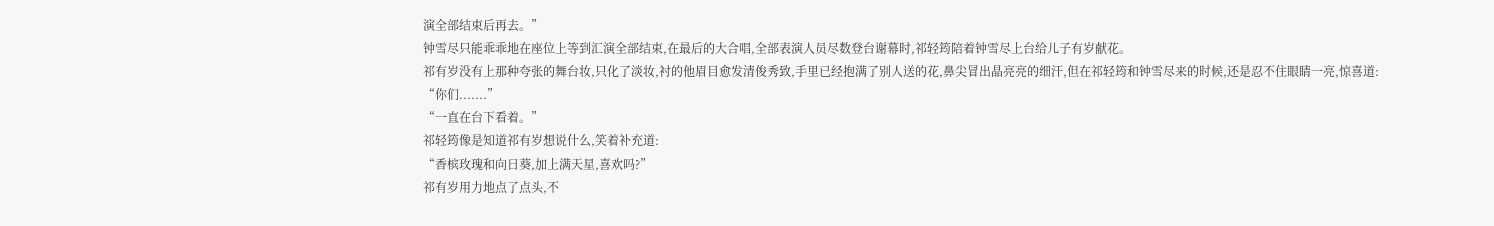演全部结束后再去。”
钟雪尽只能乖乖地在座位上等到汇演全部结束,在最后的大合唱,全部表演人员尽数登台谢幕时,祁轻筠陪着钟雪尽上台给儿子有岁献花。
祁有岁没有上那种夸张的舞台妆,只化了淡妆,衬的他眉目愈发清俊秀致,手里已经抱满了别人送的花,鼻尖冒出晶亮亮的细汗,但在祁轻筠和钟雪尽来的时候,还是忍不住眼睛一亮,惊喜道:
“你们.......”
“一直在台下看着。”
祁轻筠像是知道祁有岁想说什么,笑着补充道:
“香槟玫瑰和向日葵,加上满天星,喜欢吗?”
祁有岁用力地点了点头,不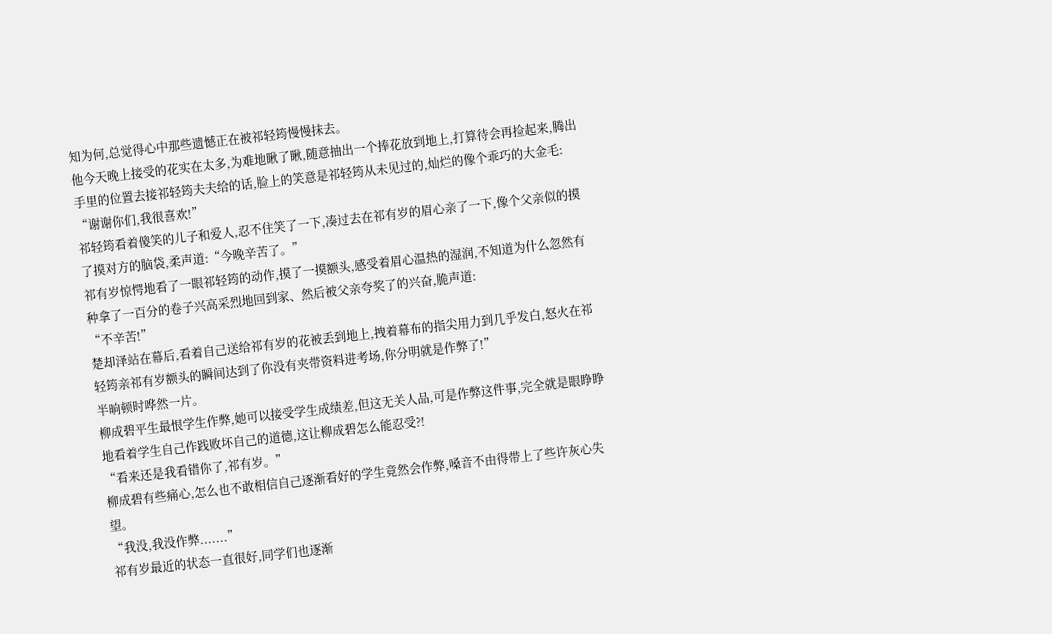知为何,总觉得心中那些遗憾正在被祁轻筠慢慢抹去。
他今天晚上接受的花实在太多,为难地瞅了瞅,随意抽出一个捧花放到地上,打算待会再捡起来,腾出手里的位置去接祁轻筠夫夫给的话,脸上的笑意是祁轻筠从未见过的,灿烂的像个乖巧的大金毛:
“谢谢你们,我很喜欢!”
祁轻筠看着傻笑的儿子和爱人,忍不住笑了一下,凑过去在祁有岁的眉心亲了一下,像个父亲似的摸了摸对方的脑袋,柔声道:“今晚辛苦了。”
祁有岁惊愕地看了一眼祁轻筠的动作,摸了一摸额头,感受着眉心温热的湿润,不知道为什么忽然有种拿了一百分的卷子兴高采烈地回到家、然后被父亲夸奖了的兴奋,脆声道:
“不辛苦!”
楚却泽站在幕后,看着自己送给祁有岁的花被丢到地上,拽着幕布的指尖用力到几乎发白,怒火在祁轻筠亲祁有岁额头的瞬间达到了你没有夹带资料进考场,你分明就是作弊了!”
半晌顿时哗然一片。
柳成碧平生最恨学生作弊,她可以接受学生成绩差,但这无关人品,可是作弊这件事,完全就是眼睁睁地看着学生自己作践败坏自己的道德,这让柳成碧怎么能忍受?!
“看来还是我看错你了,祁有岁。”
柳成碧有些痛心,怎么也不敢相信自己逐渐看好的学生竟然会作弊,嗓音不由得带上了些许灰心失望。
“我没,我没作弊.......”
祁有岁最近的状态一直很好,同学们也逐渐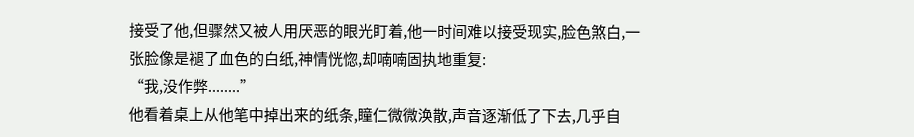接受了他,但骤然又被人用厌恶的眼光盯着,他一时间难以接受现实,脸色煞白,一张脸像是褪了血色的白纸,神情恍惚,却喃喃固执地重复:
“我,没作弊........”
他看着桌上从他笔中掉出来的纸条,瞳仁微微涣散,声音逐渐低了下去,几乎自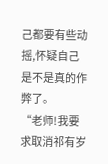己都要有些动摇,怀疑自己是不是真的作弊了。
“老师!我要求取消祁有岁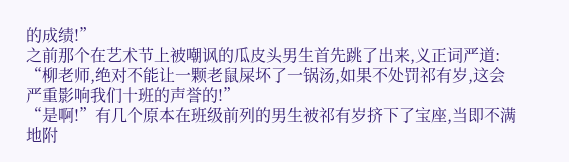的成绩!”
之前那个在艺术节上被嘲讽的瓜皮头男生首先跳了出来,义正词严道:
“柳老师,绝对不能让一颗老鼠屎坏了一锅汤,如果不处罚祁有岁,这会严重影响我们十班的声誉的!”
“是啊!”有几个原本在班级前列的男生被祁有岁挤下了宝座,当即不满地附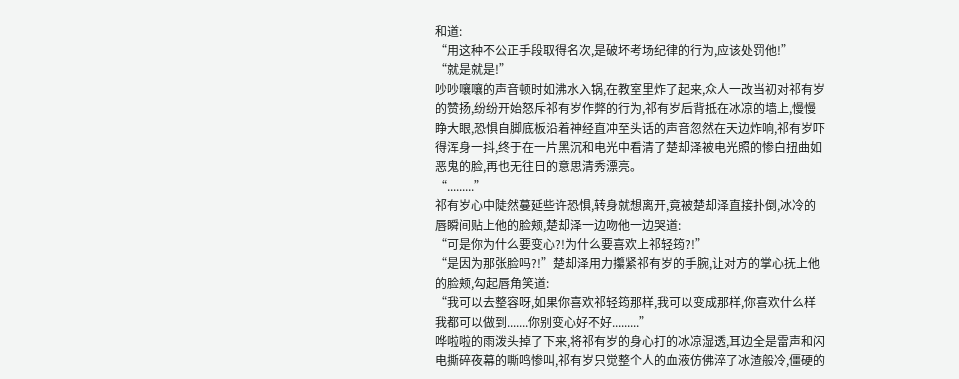和道:
“用这种不公正手段取得名次,是破坏考场纪律的行为,应该处罚他!”
“就是就是!”
吵吵嚷嚷的声音顿时如沸水入锅,在教室里炸了起来,众人一改当初对祁有岁的赞扬,纷纷开始怒斥祁有岁作弊的行为,祁有岁后背抵在冰凉的墙上,慢慢睁大眼,恐惧自脚底板沿着神经直冲至头话的声音忽然在天边炸响,祁有岁吓得浑身一抖,终于在一片黑沉和电光中看清了楚却泽被电光照的惨白扭曲如恶鬼的脸,再也无往日的意思清秀漂亮。
“.........”
祁有岁心中陡然蔓延些许恐惧,转身就想离开,竟被楚却泽直接扑倒,冰冷的唇瞬间贴上他的脸颊,楚却泽一边吻他一边哭道:
“可是你为什么要变心?!为什么要喜欢上祁轻筠?!”
“是因为那张脸吗?!”楚却泽用力攥紧祁有岁的手腕,让对方的掌心抚上他的脸颊,勾起唇角笑道:
“我可以去整容呀,如果你喜欢祁轻筠那样,我可以变成那样,你喜欢什么样我都可以做到.......你别变心好不好.........”
哗啦啦的雨泼头掉了下来,将祁有岁的身心打的冰凉湿透,耳边全是雷声和闪电撕碎夜幕的嘶鸣惨叫,祁有岁只觉整个人的血液仿佛淬了冰渣般冷,僵硬的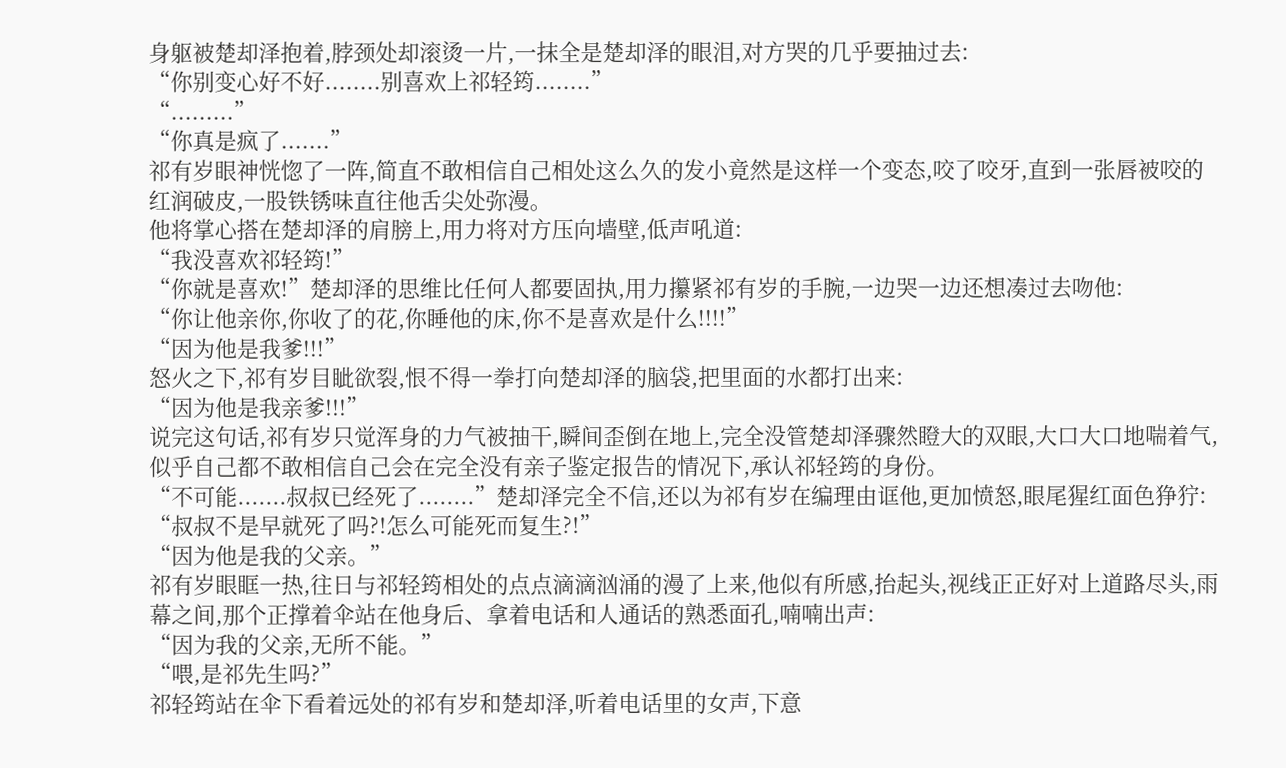身躯被楚却泽抱着,脖颈处却滚烫一片,一抹全是楚却泽的眼泪,对方哭的几乎要抽过去:
“你别变心好不好........别喜欢上祁轻筠........”
“.........”
“你真是疯了.......”
祁有岁眼神恍惚了一阵,简直不敢相信自己相处这么久的发小竟然是这样一个变态,咬了咬牙,直到一张唇被咬的红润破皮,一股铁锈味直往他舌尖处弥漫。
他将掌心搭在楚却泽的肩膀上,用力将对方压向墙壁,低声吼道:
“我没喜欢祁轻筠!”
“你就是喜欢!”楚却泽的思维比任何人都要固执,用力攥紧祁有岁的手腕,一边哭一边还想凑过去吻他:
“你让他亲你,你收了的花,你睡他的床,你不是喜欢是什么!!!!”
“因为他是我爹!!!”
怒火之下,祁有岁目眦欲裂,恨不得一拳打向楚却泽的脑袋,把里面的水都打出来:
“因为他是我亲爹!!!”
说完这句话,祁有岁只觉浑身的力气被抽干,瞬间歪倒在地上,完全没管楚却泽骤然瞪大的双眼,大口大口地喘着气,似乎自己都不敢相信自己会在完全没有亲子鉴定报告的情况下,承认祁轻筠的身份。
“不可能.......叔叔已经死了........”楚却泽完全不信,还以为祁有岁在编理由诓他,更加愤怒,眼尾猩红面色狰狞:
“叔叔不是早就死了吗?!怎么可能死而复生?!”
“因为他是我的父亲。”
祁有岁眼眶一热,往日与祁轻筠相处的点点滴滴汹涌的漫了上来,他似有所感,抬起头,视线正正好对上道路尽头,雨幕之间,那个正撑着伞站在他身后、拿着电话和人通话的熟悉面孔,喃喃出声:
“因为我的父亲,无所不能。”
“喂,是祁先生吗?”
祁轻筠站在伞下看着远处的祁有岁和楚却泽,听着电话里的女声,下意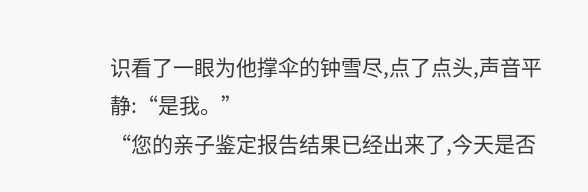识看了一眼为他撑伞的钟雪尽,点了点头,声音平静:“是我。”
“您的亲子鉴定报告结果已经出来了,今天是否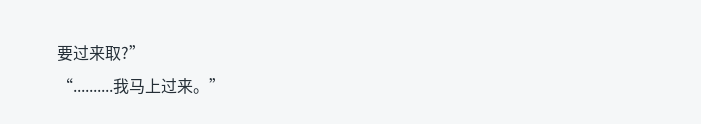要过来取?”
“..........我马上过来。”